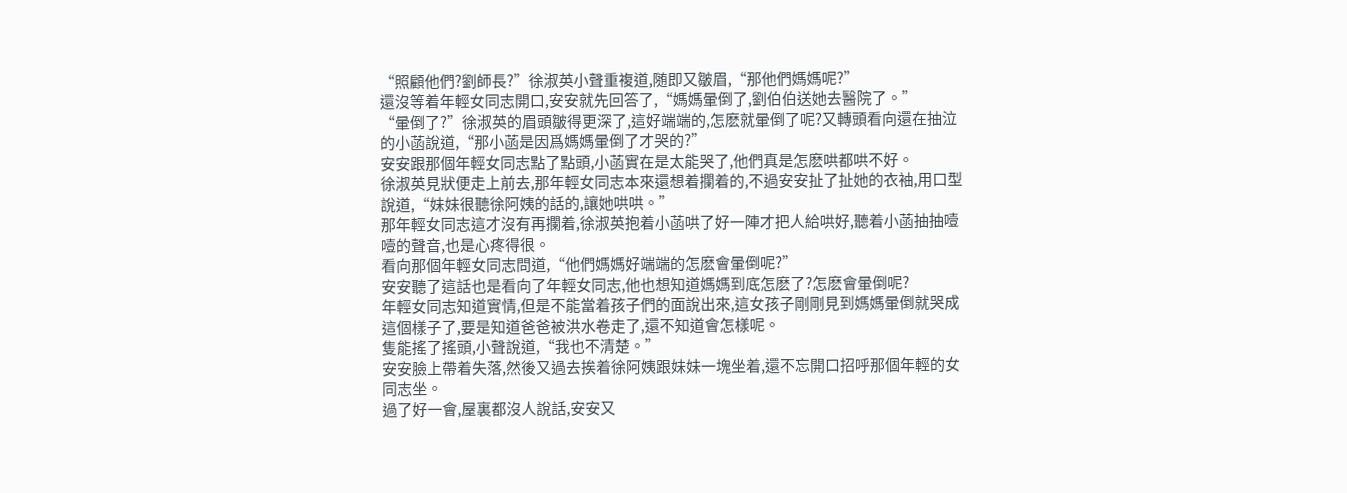“照顧他們?劉師長?”徐淑英小聲重複道,随即又皺眉,“那他們媽媽呢?”
還沒等着年輕女同志開口,安安就先回答了,“媽媽暈倒了,劉伯伯送她去醫院了。”
“暈倒了?”徐淑英的眉頭皺得更深了,這好端端的,怎麽就暈倒了呢?又轉頭看向還在抽泣的小菡說道,“那小菡是因爲媽媽暈倒了才哭的?”
安安跟那個年輕女同志點了點頭,小菡實在是太能哭了,他們真是怎麽哄都哄不好。
徐淑英見狀便走上前去,那年輕女同志本來還想着攔着的,不過安安扯了扯她的衣袖,用口型說道,“妹妹很聽徐阿姨的話的,讓她哄哄。”
那年輕女同志這才沒有再攔着,徐淑英抱着小菡哄了好一陣才把人給哄好,聽着小菡抽抽噎噎的聲音,也是心疼得很。
看向那個年輕女同志問道,“他們媽媽好端端的怎麽會暈倒呢?”
安安聽了這話也是看向了年輕女同志,他也想知道媽媽到底怎麽了?怎麽會暈倒呢?
年輕女同志知道實情,但是不能當着孩子們的面說出來,這女孩子剛剛見到媽媽暈倒就哭成這個樣子了,要是知道爸爸被洪水卷走了,還不知道會怎樣呢。
隻能搖了搖頭,小聲說道,“我也不清楚。”
安安臉上帶着失落,然後又過去挨着徐阿姨跟妹妹一塊坐着,還不忘開口招呼那個年輕的女同志坐。
過了好一會,屋裏都沒人說話,安安又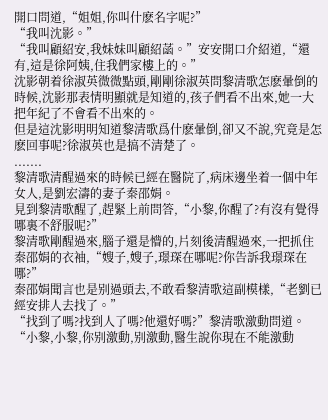開口問道,“姐姐,你叫什麽名字呢?”
“我叫沈影。”
“我叫顧紹安,我妹妹叫顧紹菡。”安安開口介紹道,“還有,這是徐阿姨,住我們家樓上的。”
沈影朝着徐淑英微微點頭,剛剛徐淑英問黎清歌怎麽暈倒的時候,沈影那表情明顯就是知道的,孩子們看不出來,她一大把年紀了不會看不出來的。
但是這沈影明明知道黎清歌爲什麽暈倒,卻又不說,究竟是怎麽回事呢?徐淑英也是搞不清楚了。
.......
黎清歌清醒過來的時候已經在醫院了,病床邊坐着一個中年女人,是劉宏濤的妻子秦邵娟。
見到黎清歌醒了,趕緊上前問答,“小黎,你醒了?有沒有覺得哪裏不舒服呢?”
黎清歌剛醒過來,腦子還是懵的,片刻後清醒過來,一把抓住秦邵娟的衣袖,“嫂子,嫂子,璟琛在哪呢?你告訴我璟琛在哪?”
秦邵娟聞言也是别過頭去,不敢看黎清歌這副模樣,“老劉已經安排人去找了。”
“找到了嗎?找到人了嗎?他還好嗎?”黎清歌激動問道。
“小黎,小黎,你别激動,别激動,醫生說你現在不能激動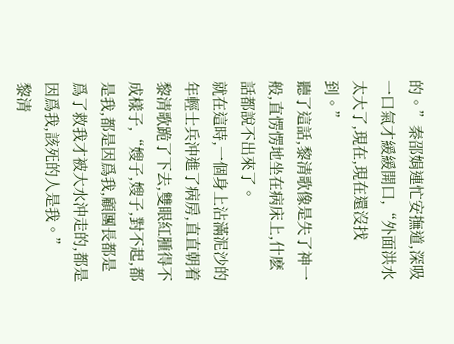的。”秦邵娟連忙安撫道,深吸一口氣才緩緩開口,“外面洪水太大了,現在,現在還沒找到。”
聽了這話,黎清歌像是失了神一般,直愣愣地坐在病床上,什麽話都說不出來了。
就在這時,一個身上沾滿泥沙的年輕士兵沖進了病房,直直朝着黎清歌跪了下去,雙眼紅腫得不成樣子,“嫂子,嫂子,對不起,都是我,都是因爲我,顧團長都是爲了救我才被大水沖走的,都是因爲我,該死的人是我。”
黎清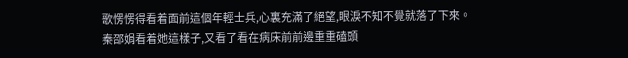歌愣愣得看着面前這個年輕士兵,心裏充滿了絕望,眼淚不知不覺就落了下來。
秦邵娟看着她這樣子,又看了看在病床前前邊重重磕頭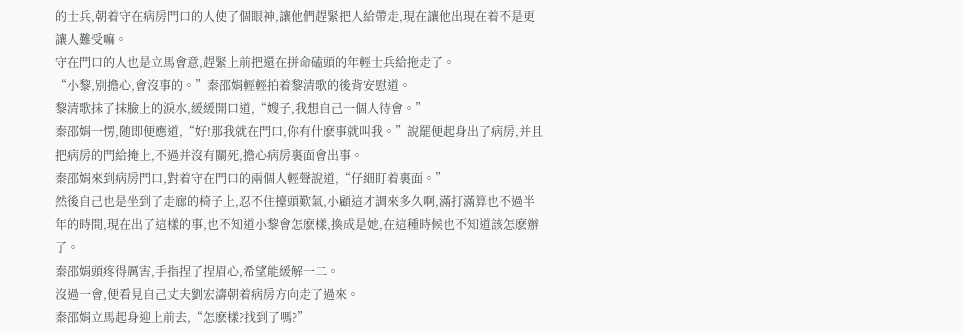的士兵,朝着守在病房門口的人使了個眼神,讓他們趕緊把人給帶走,現在讓他出現在着不是更讓人難受嘛。
守在門口的人也是立馬會意,趕緊上前把還在拼命磕頭的年輕士兵給拖走了。
“小黎,别擔心,會沒事的。”秦邵娟輕輕拍着黎清歌的後背安慰道。
黎清歌抹了抹臉上的淚水,緩緩開口道,“嫂子,我想自己一個人待會。”
秦邵娟一愣,随即便應道,“好!那我就在門口,你有什麽事就叫我。”說罷便起身出了病房,并且把病房的門給掩上,不過并沒有關死,擔心病房裏面會出事。
秦邵娟來到病房門口,對着守在門口的兩個人輕聲說道,“仔細盯着裏面。”
然後自己也是坐到了走廊的椅子上,忍不住擡頭歎氣,小顧這才調來多久啊,滿打滿算也不過半年的時間,現在出了這樣的事,也不知道小黎會怎麽樣,換成是她,在這種時候也不知道該怎麽辦了。
秦邵娟頭疼得厲害,手指捏了捏眉心,希望能緩解一二。
沒過一會,便看見自己丈夫劉宏濤朝着病房方向走了過來。
秦邵娟立馬起身迎上前去,“怎麽樣?找到了嗎?”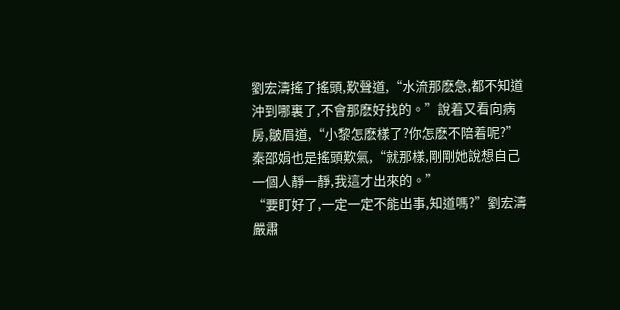劉宏濤搖了搖頭,歎聲道,“水流那麽急,都不知道沖到哪裏了,不會那麽好找的。”說着又看向病房,皺眉道,“小黎怎麽樣了?你怎麽不陪着呢?”
秦邵娟也是搖頭歎氣,“就那樣,剛剛她說想自己一個人靜一靜,我這才出來的。”
“要盯好了,一定一定不能出事,知道嗎?”劉宏濤嚴肅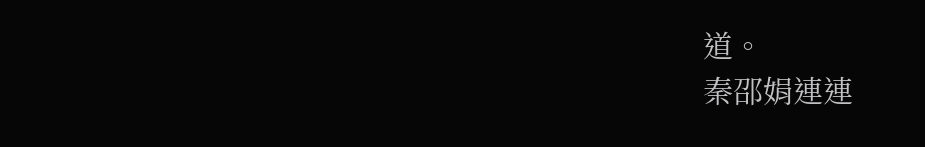道。
秦邵娟連連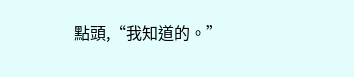點頭,“我知道的。”